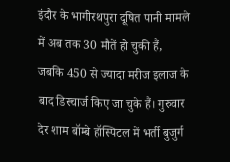इंदौर के भागीरथपुरा दूषित पानी मामले में अब तक 30 मौतें हो चुकी हैं, जबकि 450 से ज्यादा मरीज इलाज के बाद डिस्चार्ज किए जा चुके हैं। गुरुवार देर शाम बॉम्बे हॉस्पिटल में भर्ती बुजुर्ग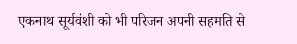एकनाथ सूर्यवंशी को भी परिजन अपनी सहमति से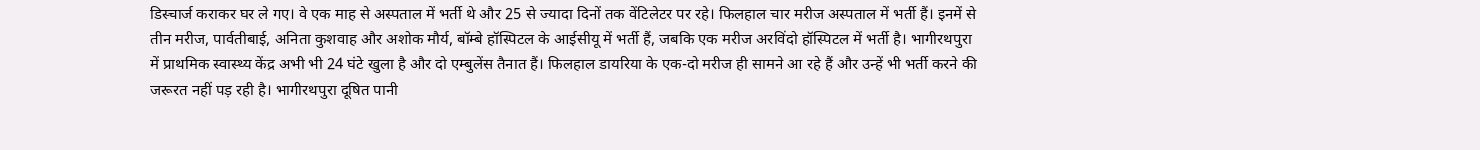डिस्चार्ज कराकर घर ले गए। वे एक माह से अस्पताल में भर्ती थे और 25 से ज्यादा दिनों तक वेंटिलेटर पर रहे। फिलहाल चार मरीज अस्पताल में भर्ती हैं। इनमें से तीन मरीज, पार्वतीबाई, अनिता कुशवाह और अशोक मौर्य, बॉम्बे हॉस्पिटल के आईसीयू में भर्ती हैं, जबकि एक मरीज अरविंदो हॉस्पिटल में भर्ती है। भागीरथपुरा में प्राथमिक स्वास्थ्य केंद्र अभी भी 24 घंटे खुला है और दो एम्बुलेंस तैनात हैं। फिलहाल डायरिया के एक-दो मरीज ही सामने आ रहे हैं और उन्हें भी भर्ती करने की जरूरत नहीं पड़ रही है। भागीरथपुरा दूषित पानी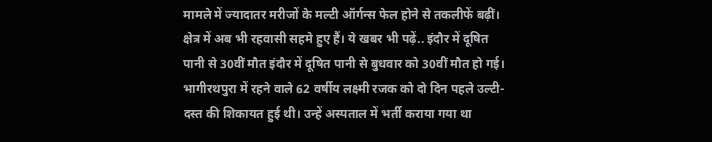मामले में ज्यादातर मरीजों के मल्टी ऑर्गन्स फेल होने से तकलीफें बढ़ीं। क्षेत्र में अब भी रहवासी सहमे हुए हैं। ये खबर भी पढ़ें.. इंदौर में दूषित पानी से 30वीं मौत इंदौर में दूषित पानी से बुधवार को 30वीं मौत हो गई। भागीरथपुरा में रहने वाले 62 वर्षीय लक्ष्मी रजक को दो दिन पहले उल्टी-दस्त की शिकायत हुई थी। उन्हें अस्पताल में भर्ती कराया गया था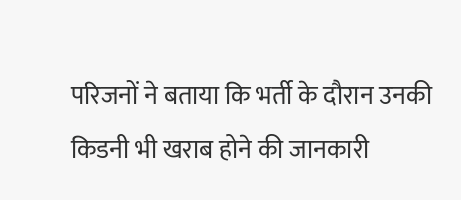परिजनों ने बताया कि भर्ती के दौरान उनकी किडनी भी खराब होने की जानकारी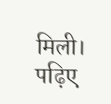मिली। पढ़िए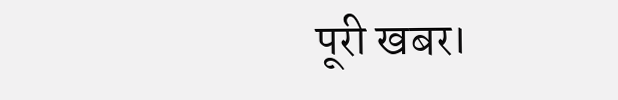पूरी खबर।